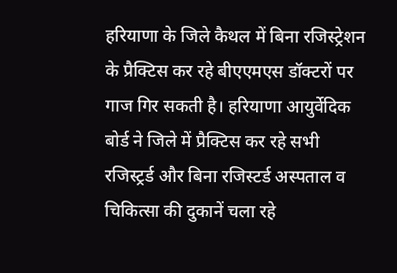हरियाणा के जिले कैथल में बिना रजिस्ट्रेशन के प्रैक्टिस कर रहे बीएएमएस डॉक्टरों पर गाज गिर सकती है। हरियाणा आयुर्वेदिक बोर्ड ने जिले में प्रैक्टिस कर रहे सभी रजिस्ट्रर्ड और बिना रजिस्टर्ड अस्पताल व चिकित्सा की दुकानें चला रहे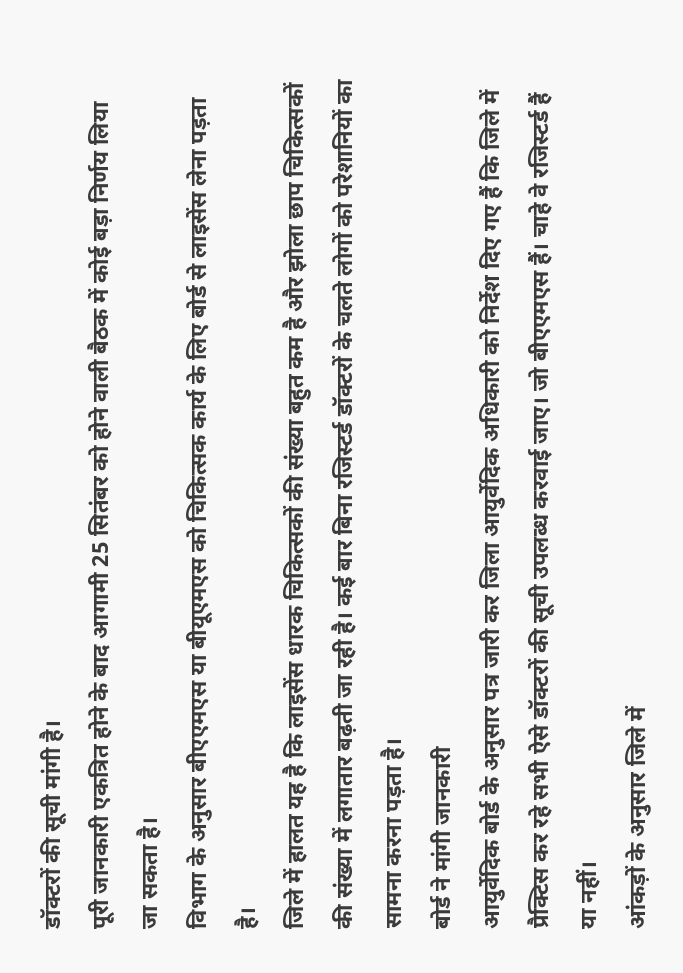डॉक्टरों की सूची मांगी है।
पूरी जानकारी एकत्रित होने के बाद आगामी 25 सितंबर को होने वाली बैठक में कोई बड़ा निर्णय लिया जा सकता है।
विभाग के अनुसार बीएएमएस या बीयूएमएस को चिकित्सक कार्य के लिए बोर्ड से लाइसेंस लेना पड़ता है।
जिले में हालत यह है कि लाइसेंस धारक चिकित्सकों की संख्या बहुत कम है और झोला छाप चिकित्सकों की संख्या में लगातार बढ़ती जा रही है। कई बार बिना रजिस्टर्ड डॉक्टरों के चलते लोगों को परेशानियों का सामना करना पड़ता है।
बोर्ड ने मांगी जानकारी
आयुर्वेदिक बोर्ड के अनुसार पत्र जारी कर जिला आयुर्वेदिक अधिकारी को निर्देश दिए गए हैं कि जिले में प्रैक्टिस कर रहे सभी ऐसे डॉक्टरों की सूची उपलब्ध करवाई जाए। जो बीएएमएस हैं। चाहे वे रजिस्टर्ड हैं या नहीं।
आंकड़ों के अनुसार जिले में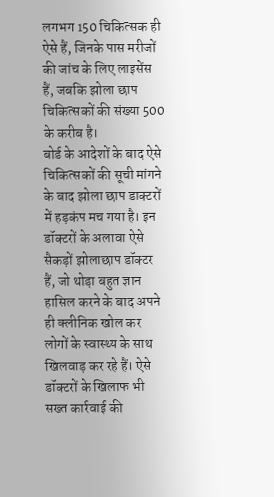लगभग 150 चिकित्सक ही ऐसे हैं, जिनके पास मरीजों की जांच के लिए लाइसेंस हैं, जबकि झोला छाप चिकित्सकों की संख्या 500 के करीब है।
बोर्ड के आदेशों के बाद ऐसे चिकित्सकों की सूची मांगने के बाद झोला छाप डाक्टरों में हड़कंप मच गया है। इन डॉक्टरों के अलावा ऐसे सैकड़ों झोलाछाप डॉक्टर हैं, जो थोड़ा बहुत ज्ञान हासिल करने के बाद अपने ही क्लीनिक खोल कर लोगों के स्वास्थ्य के साथ खिलवाड़ कर रहे हैं। ऐसे डॉक्टरों के खिलाफ भी सख्त कार्रवाई की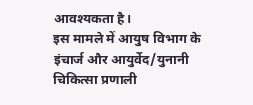आवश्यकता है।
इस मामले में आयुष विभाग के इंचार्ज और आयुर्वेद/युनानी चिकित्सा प्रणाली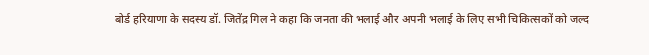बोर्ड हरियाणा के सदस्य डॉ. जितेंद्र गिल ने कहा कि जनता की भलाई और अपनी भलाई के लिए सभी चिकित्सकों को जल्द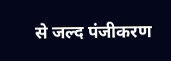से जल्द पंजीकरण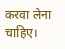करवा लेना चाहिए।